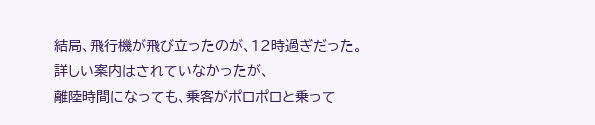結局、飛行機が飛び立ったのが、12時過ぎだった。
詳しい案内はされていなかったが、
離陸時間になっても、乗客がポロポロと乗って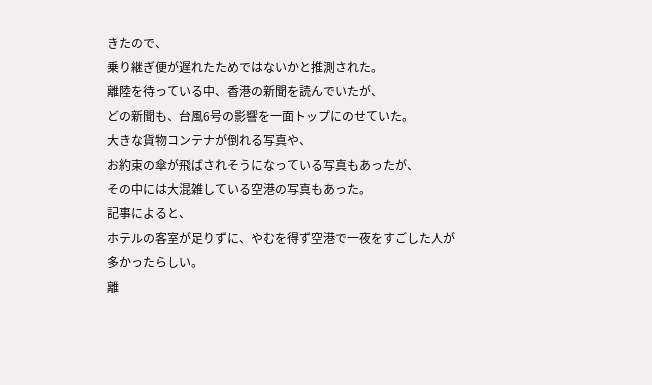きたので、
乗り継ぎ便が遅れたためではないかと推測された。
離陸を待っている中、香港の新聞を読んでいたが、
どの新聞も、台風6号の影響を一面トップにのせていた。
大きな貨物コンテナが倒れる写真や、
お約束の傘が飛ばされそうになっている写真もあったが、
その中には大混雑している空港の写真もあった。
記事によると、
ホテルの客室が足りずに、やむを得ず空港で一夜をすごした人が
多かったらしい。
離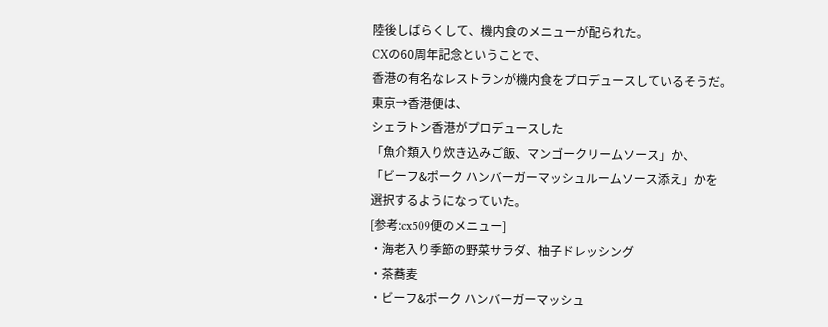陸後しばらくして、機内食のメニューが配られた。
CXの60周年記念ということで、
香港の有名なレストランが機内食をプロデュースしているそうだ。
東京→香港便は、
シェラトン香港がプロデュースした
「魚介類入り炊き込みご飯、マンゴークリームソース」か、
「ビーフ&ポーク ハンバーガーマッシュルームソース添え」かを
選択するようになっていた。
[参考:cx509便のメニュー]
・海老入り季節の野菜サラダ、柚子ドレッシング
・茶蕎麦
・ビーフ&ポーク ハンバーガーマッシュ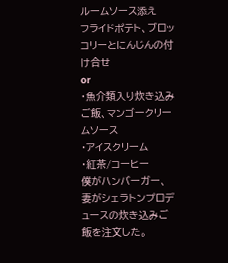ルームソース添え
フライドポテト、ブロッコリーとにんじんの付け合せ
or
・魚介類入り炊き込みご飯、マンゴークリームソース
・アイスクリーム
・紅茶/コーヒー
僕がハンバーガー、
妻がシェラトンプロデュースの炊き込みご飯を注文した。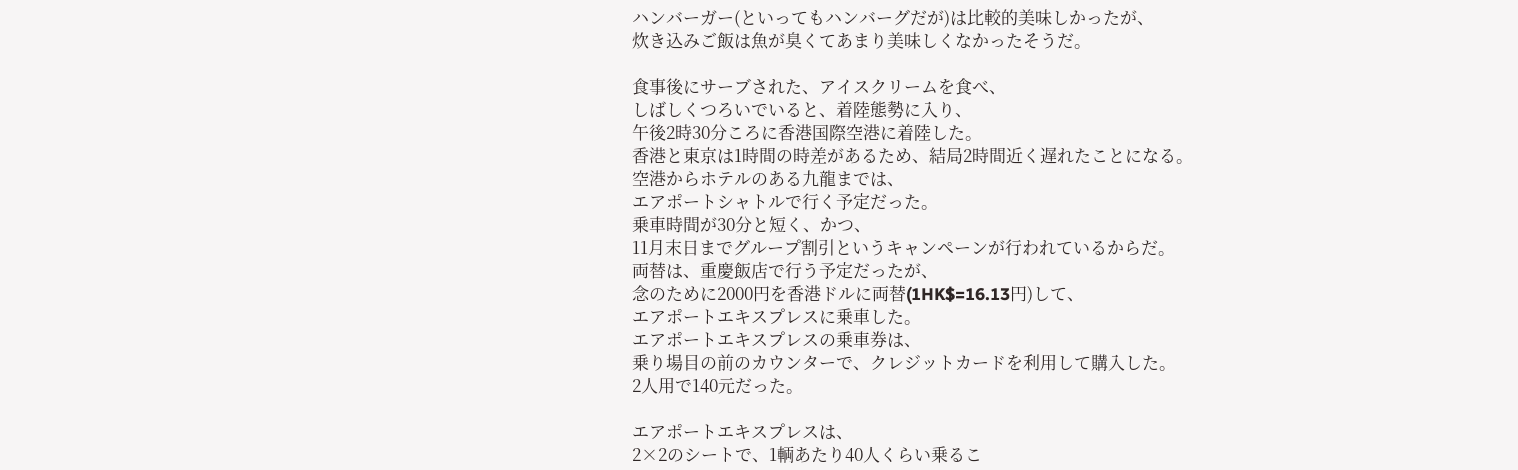ハンバーガー(といってもハンバーグだが)は比較的美味しかったが、
炊き込みご飯は魚が臭くてあまり美味しくなかったそうだ。

食事後にサーブされた、アイスクリームを食べ、
しばしくつろいでいると、着陸態勢に入り、
午後2時30分ころに香港国際空港に着陸した。
香港と東京は1時間の時差があるため、結局2時間近く遅れたことになる。
空港からホテルのある九龍までは、
エアポートシャトルで行く予定だった。
乗車時間が30分と短く、かつ、
11月末日までグループ割引というキャンペーンが行われているからだ。
両替は、重慶飯店で行う予定だったが、
念のために2000円を香港ドルに両替(1HK$=16.13円)して、
エアポートエキスプレスに乗車した。
エアポートエキスプレスの乗車券は、
乗り場目の前のカウンターで、クレジットカードを利用して購入した。
2人用で140元だった。

エアポートエキスプレスは、
2×2のシートで、1輌あたり40人くらい乗るこ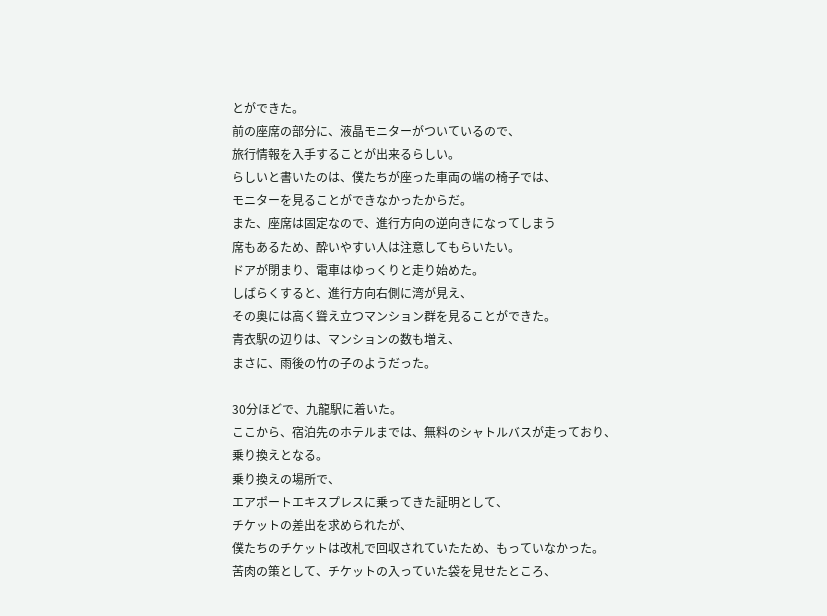とができた。
前の座席の部分に、液晶モニターがついているので、
旅行情報を入手することが出来るらしい。
らしいと書いたのは、僕たちが座った車両の端の椅子では、
モニターを見ることができなかったからだ。
また、座席は固定なので、進行方向の逆向きになってしまう
席もあるため、酔いやすい人は注意してもらいたい。
ドアが閉まり、電車はゆっくりと走り始めた。
しばらくすると、進行方向右側に湾が見え、
その奥には高く聳え立つマンション群を見ることができた。
青衣駅の辺りは、マンションの数も増え、
まさに、雨後の竹の子のようだった。

30分ほどで、九龍駅に着いた。
ここから、宿泊先のホテルまでは、無料のシャトルバスが走っており、
乗り換えとなる。
乗り換えの場所で、
エアポートエキスプレスに乗ってきた証明として、
チケットの差出を求められたが、
僕たちのチケットは改札で回収されていたため、もっていなかった。
苦肉の策として、チケットの入っていた袋を見せたところ、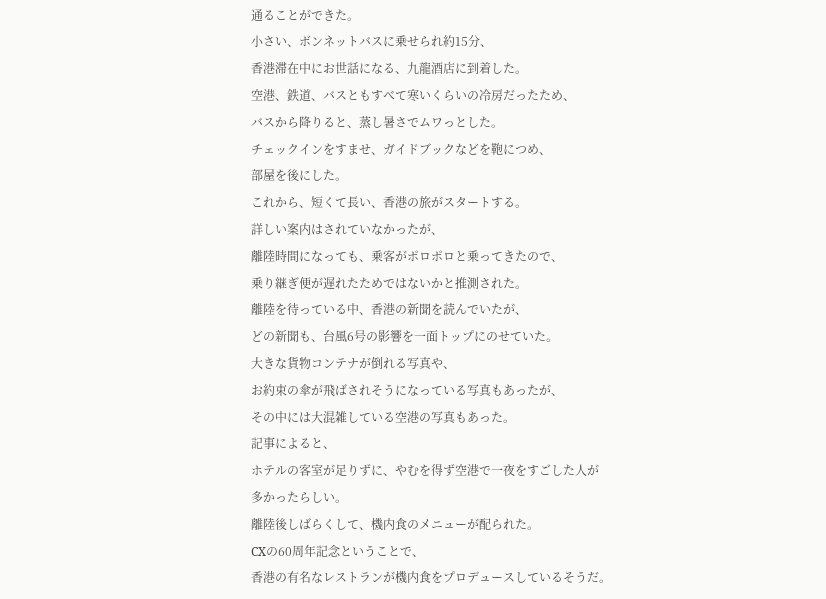通ることができた。
小さい、ボンネットバスに乗せられ約15分、
香港滞在中にお世話になる、九龍酒店に到着した。
空港、鉄道、バスともすべて寒いくらいの冷房だったため、
バスから降りると、蒸し暑さでムワっとした。
チェックインをすませ、ガイドブックなどを鞄につめ、
部屋を後にした。
これから、短くて長い、香港の旅がスタートする。
詳しい案内はされていなかったが、
離陸時間になっても、乗客がポロポロと乗ってきたので、
乗り継ぎ便が遅れたためではないかと推測された。
離陸を待っている中、香港の新聞を読んでいたが、
どの新聞も、台風6号の影響を一面トップにのせていた。
大きな貨物コンテナが倒れる写真や、
お約束の傘が飛ばされそうになっている写真もあったが、
その中には大混雑している空港の写真もあった。
記事によると、
ホテルの客室が足りずに、やむを得ず空港で一夜をすごした人が
多かったらしい。
離陸後しばらくして、機内食のメニューが配られた。
CXの60周年記念ということで、
香港の有名なレストランが機内食をプロデュースしているそうだ。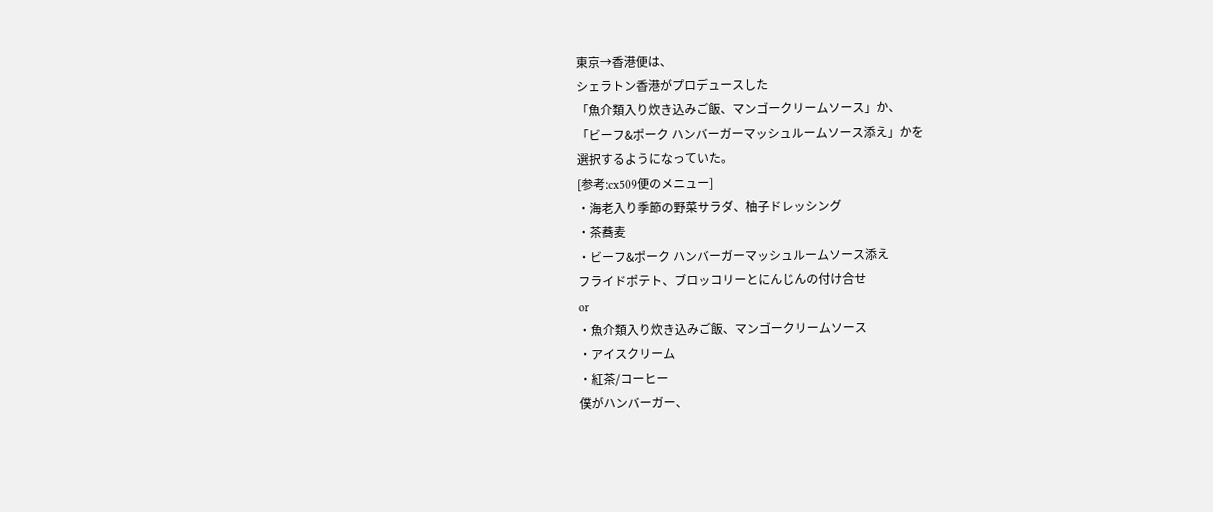東京→香港便は、
シェラトン香港がプロデュースした
「魚介類入り炊き込みご飯、マンゴークリームソース」か、
「ビーフ&ポーク ハンバーガーマッシュルームソース添え」かを
選択するようになっていた。
[参考:cx509便のメニュー]
・海老入り季節の野菜サラダ、柚子ドレッシング
・茶蕎麦
・ビーフ&ポーク ハンバーガーマッシュルームソース添え
フライドポテト、ブロッコリーとにんじんの付け合せ
or
・魚介類入り炊き込みご飯、マンゴークリームソース
・アイスクリーム
・紅茶/コーヒー
僕がハンバーガー、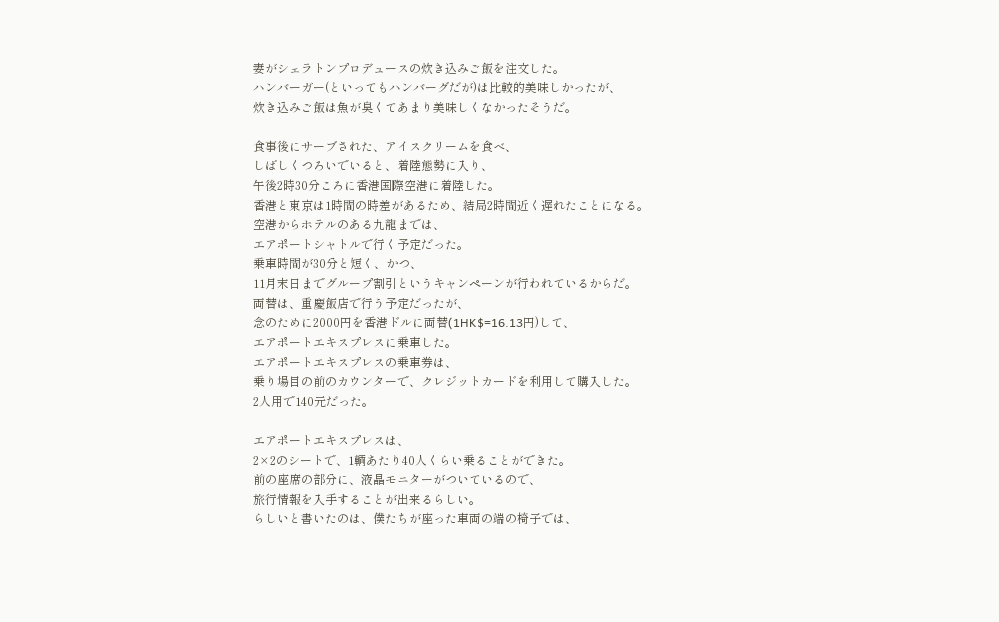妻がシェラトンプロデュースの炊き込みご飯を注文した。
ハンバーガー(といってもハンバーグだが)は比較的美味しかったが、
炊き込みご飯は魚が臭くてあまり美味しくなかったそうだ。

食事後にサーブされた、アイスクリームを食べ、
しばしくつろいでいると、着陸態勢に入り、
午後2時30分ころに香港国際空港に着陸した。
香港と東京は1時間の時差があるため、結局2時間近く遅れたことになる。
空港からホテルのある九龍までは、
エアポートシャトルで行く予定だった。
乗車時間が30分と短く、かつ、
11月末日までグループ割引というキャンペーンが行われているからだ。
両替は、重慶飯店で行う予定だったが、
念のために2000円を香港ドルに両替(1HK$=16.13円)して、
エアポートエキスプレスに乗車した。
エアポートエキスプレスの乗車券は、
乗り場目の前のカウンターで、クレジットカードを利用して購入した。
2人用で140元だった。

エアポートエキスプレスは、
2×2のシートで、1輌あたり40人くらい乗ることができた。
前の座席の部分に、液晶モニターがついているので、
旅行情報を入手することが出来るらしい。
らしいと書いたのは、僕たちが座った車両の端の椅子では、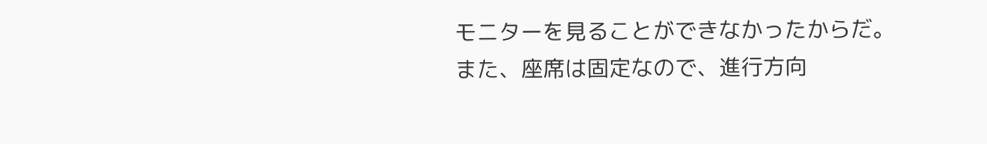モニターを見ることができなかったからだ。
また、座席は固定なので、進行方向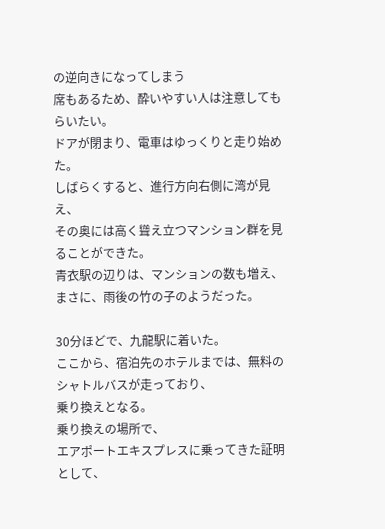の逆向きになってしまう
席もあるため、酔いやすい人は注意してもらいたい。
ドアが閉まり、電車はゆっくりと走り始めた。
しばらくすると、進行方向右側に湾が見え、
その奥には高く聳え立つマンション群を見ることができた。
青衣駅の辺りは、マンションの数も増え、
まさに、雨後の竹の子のようだった。

30分ほどで、九龍駅に着いた。
ここから、宿泊先のホテルまでは、無料のシャトルバスが走っており、
乗り換えとなる。
乗り換えの場所で、
エアポートエキスプレスに乗ってきた証明として、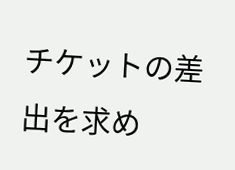チケットの差出を求め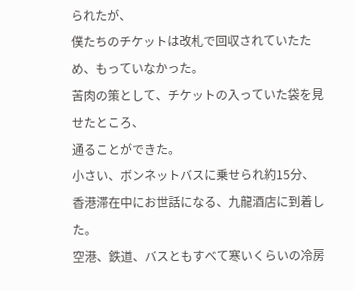られたが、
僕たちのチケットは改札で回収されていたため、もっていなかった。
苦肉の策として、チケットの入っていた袋を見せたところ、
通ることができた。
小さい、ボンネットバスに乗せられ約15分、
香港滞在中にお世話になる、九龍酒店に到着した。
空港、鉄道、バスともすべて寒いくらいの冷房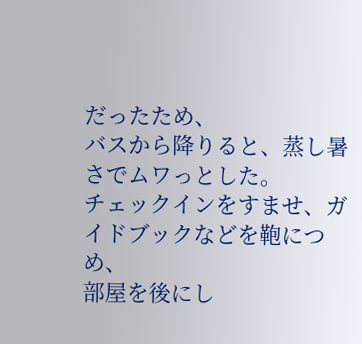だったため、
バスから降りると、蒸し暑さでムワっとした。
チェックインをすませ、ガイドブックなどを鞄につめ、
部屋を後にし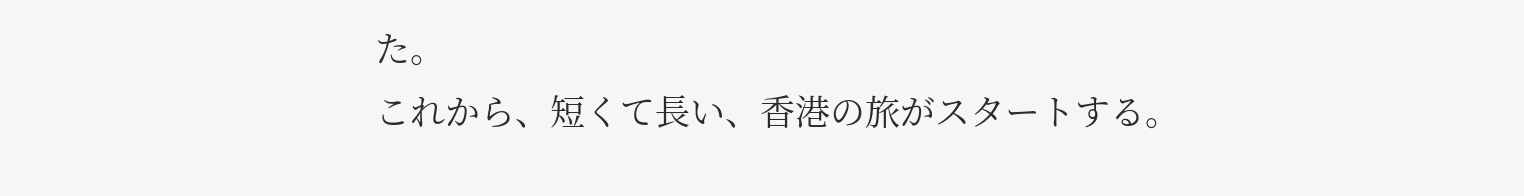た。
これから、短くて長い、香港の旅がスタートする。